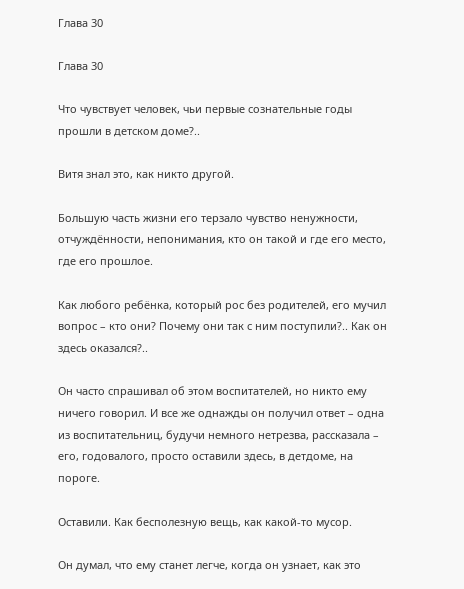Глава 30

Глава 30

Что чувствует человек, чьи первые сознательные годы прошли в детском доме?..

Витя знал это, как никто другой.

Большую часть жизни его терзало чувство ненужности, отчуждённости, непонимания, кто он такой и где его место, где его прошлое.

Как любого ребёнка, который рос без родителей, его мучил вопрос – кто они? Почему они так с ним поступили?.. Как он здесь оказался?..

Он часто спрашивал об этом воспитателей, но никто ему ничего говорил. И все же однажды он получил ответ – одна из воспитательниц, будучи немного нетрезва, рассказала – его, годовалого, просто оставили здесь, в детдоме, на пороге.

Оставили. Как бесполезную вещь, как какой-то мусор.

Он думал, что ему станет легче, когда он узнает, как это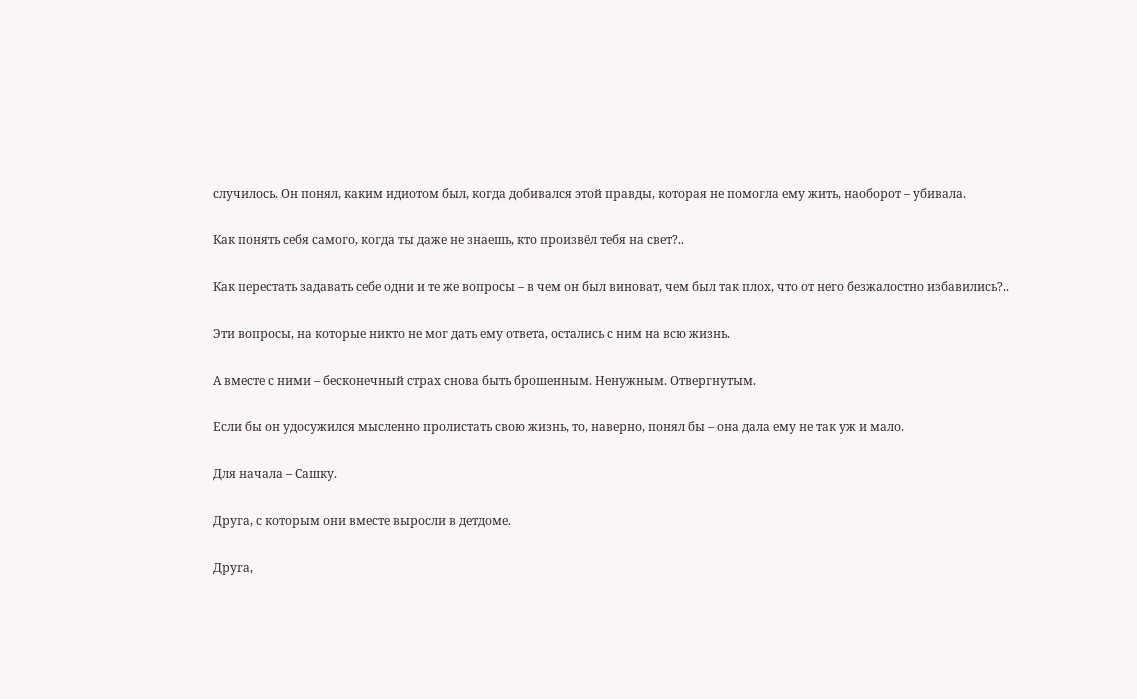случилось. Он понял, каким идиотом был, когда добивался этой правды, которая не помогла ему жить, наоборот – убивала.

Как понять себя самого, когда ты даже не знаешь, кто произвёл тебя на свет?..

Как перестать задавать себе одни и те же вопросы – в чем он был виноват, чем был так плох, что от него безжалостно избавились?..

Эти вопросы, на которые никто не мог дать ему ответа, остались с ним на всю жизнь.

А вместе с ними – бесконечный страх снова быть брошенным. Ненужным. Отвергнутым.

Если бы он удосужился мысленно пролистать свою жизнь, то, наверно, понял бы – она дала ему не так уж и мало.

Для начала – Сашку.

Друга, с которым они вместе выросли в детдоме.

Друга,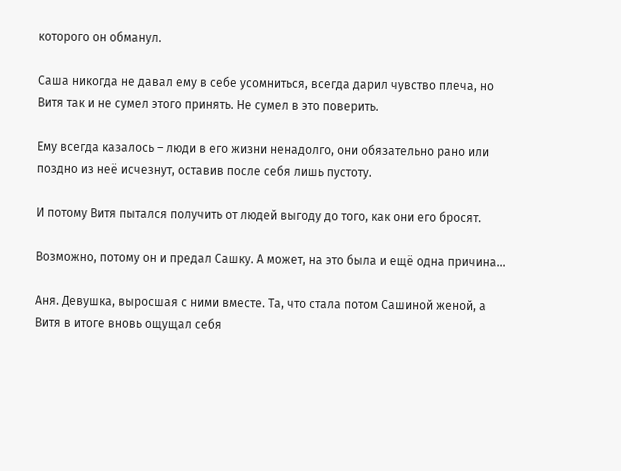которого он обманул.

Саша никогда не давал ему в себе усомниться, всегда дарил чувство плеча, но Витя так и не сумел этого принять. Не сумел в это поверить.

Ему всегда казалось – люди в его жизни ненадолго, они обязательно рано или поздно из неё исчезнут, оставив после себя лишь пустоту.

И потому Витя пытался получить от людей выгоду до того, как они его бросят.

Возможно, потому он и предал Сашку. А может, на это была и ещё одна причина…

Аня. Девушка, выросшая с ними вместе. Та, что стала потом Сашиной женой, а Витя в итоге вновь ощущал себя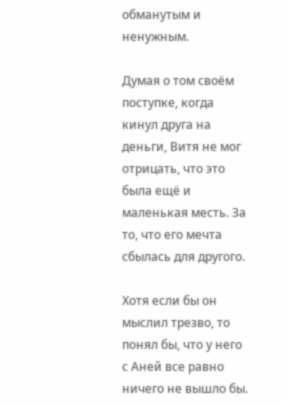обманутым и ненужным.

Думая о том своём поступке, когда кинул друга на деньги, Витя не мог отрицать, что это была ещё и маленькая месть. За то, что его мечта сбылась для другого.

Хотя если бы он мыслил трезво, то понял бы, что у него с Аней все равно ничего не вышло бы.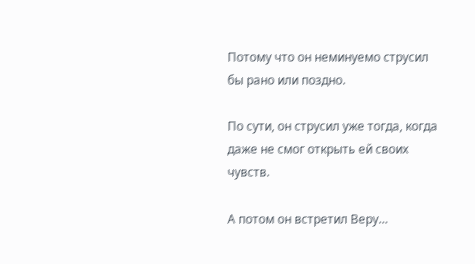Потому что он неминуемо струсил бы рано или поздно.

По сути, он струсил уже тогда, когда даже не смог открыть ей своих чувств.

А потом он встретил Веру…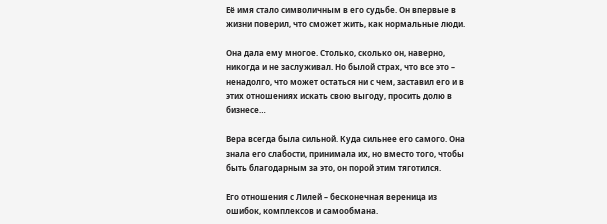Её имя стало символичным в его судьбе. Он впервые в жизни поверил, что сможет жить, как нормальные люди.

Она дала ему многое. Столько, сколько он, наверно, никогда и не заслуживал. Но былой страх, что все это – ненадолго, что может остаться ни с чем, заставил его и в этих отношениях искать свою выгоду, просить долю в бизнесе…

Вера всегда была сильной. Куда сильнее его самого. Она знала его слабости, принимала их, но вместо того, чтобы быть благодарным за это, он порой этим тяготился.

Его отношения с Лилей – бесконечная вереница из ошибок, комплексов и самообмана.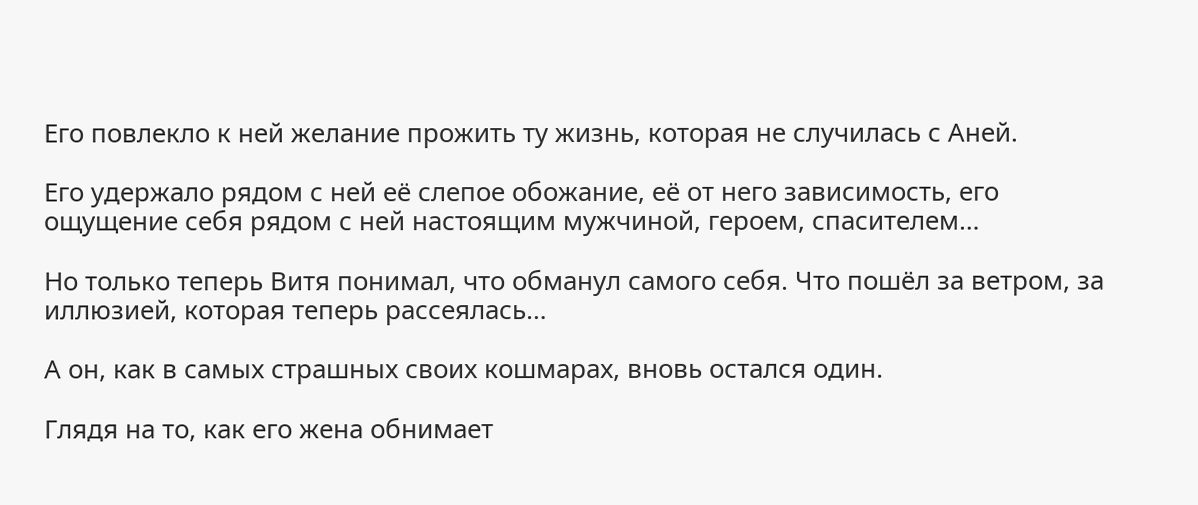Его повлекло к ней желание прожить ту жизнь, которая не случилась с Аней.

Его удержало рядом с ней её слепое обожание, её от него зависимость, его ощущение себя рядом с ней настоящим мужчиной, героем, спасителем…

Но только теперь Витя понимал, что обманул самого себя. Что пошёл за ветром, за иллюзией, которая теперь рассеялась…

А он, как в самых страшных своих кошмарах, вновь остался один.

Глядя на то, как его жена обнимает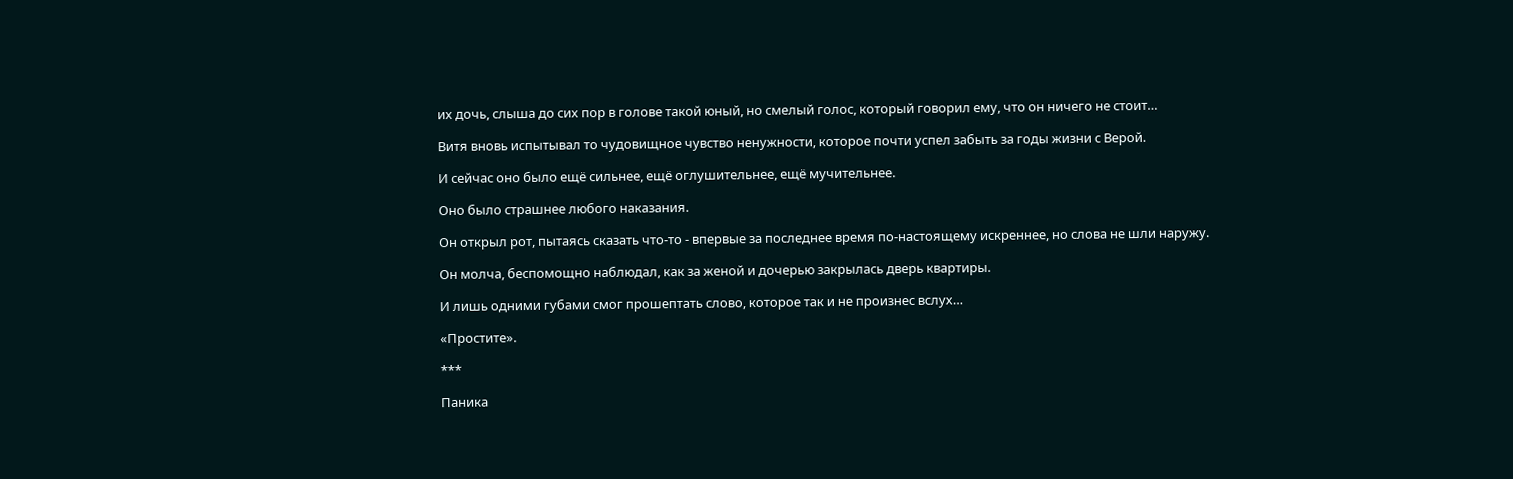их дочь, слыша до сих пор в голове такой юный, но смелый голос, который говорил ему, что он ничего не стоит…

Витя вновь испытывал то чудовищное чувство ненужности, которое почти успел забыть за годы жизни с Верой.

И сейчас оно было ещё сильнее, ещё оглушительнее, ещё мучительнее.

Оно было страшнее любого наказания.

Он открыл рот, пытаясь сказать что-то - впервые за последнее время по-настоящему искреннее, но слова не шли наружу.

Он молча, беспомощно наблюдал, как за женой и дочерью закрылась дверь квартиры.

И лишь одними губами смог прошептать слово, которое так и не произнес вслух…

«Простите».

***

Паника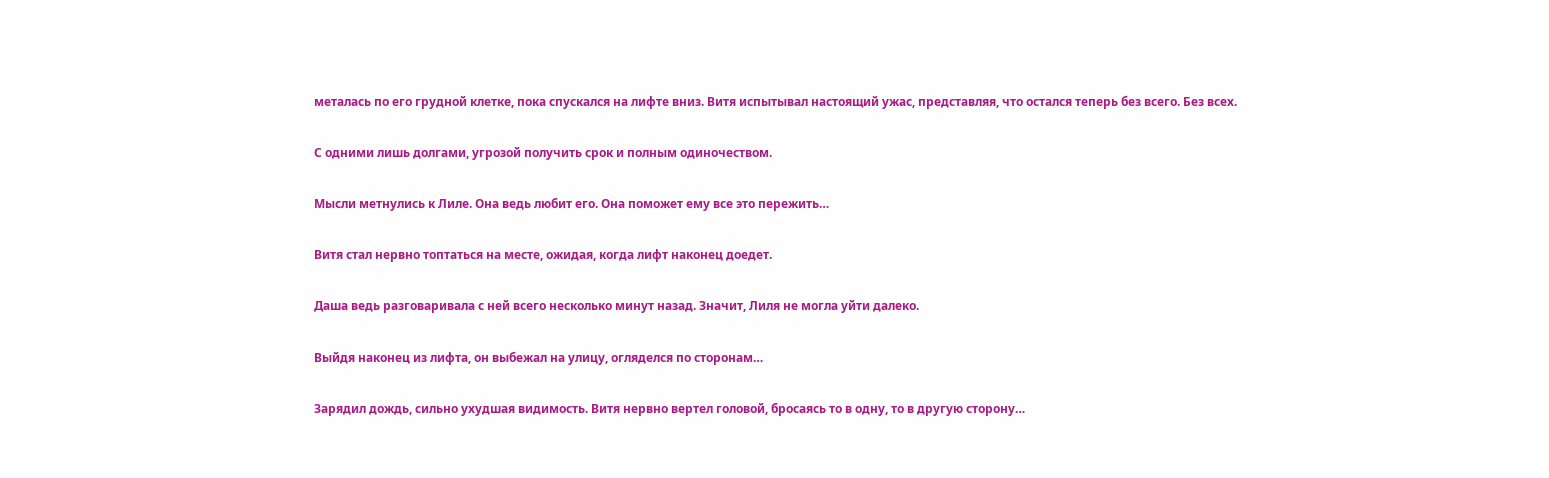металась по его грудной клетке, пока спускался на лифте вниз. Витя испытывал настоящий ужас, представляя, что остался теперь без всего. Без всех.

С одними лишь долгами, угрозой получить срок и полным одиночеством.

Мысли метнулись к Лиле. Она ведь любит его. Она поможет ему все это пережить…

Витя стал нервно топтаться на месте, ожидая, когда лифт наконец доедет.

Даша ведь разговаривала с ней всего несколько минут назад. Значит, Лиля не могла уйти далеко.

Выйдя наконец из лифта, он выбежал на улицу, огляделся по сторонам…

Зарядил дождь, сильно ухудшая видимость. Витя нервно вертел головой, бросаясь то в одну, то в другую сторону…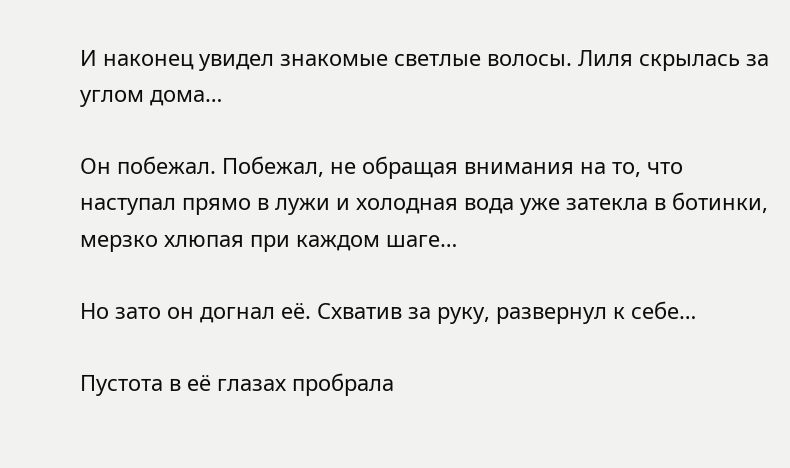И наконец увидел знакомые светлые волосы. Лиля скрылась за углом дома…

Он побежал. Побежал, не обращая внимания на то, что наступал прямо в лужи и холодная вода уже затекла в ботинки, мерзко хлюпая при каждом шаге…

Но зато он догнал её. Схватив за руку, развернул к себе…

Пустота в её глазах пробрала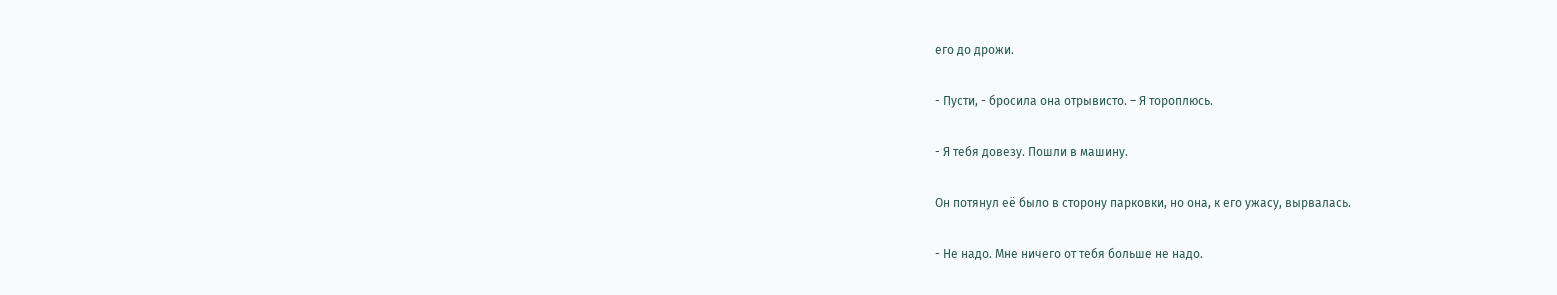его до дрожи.

- Пусти, - бросила она отрывисто. – Я тороплюсь.

- Я тебя довезу. Пошли в машину.

Он потянул её было в сторону парковки, но она, к его ужасу, вырвалась.

- Не надо. Мне ничего от тебя больше не надо.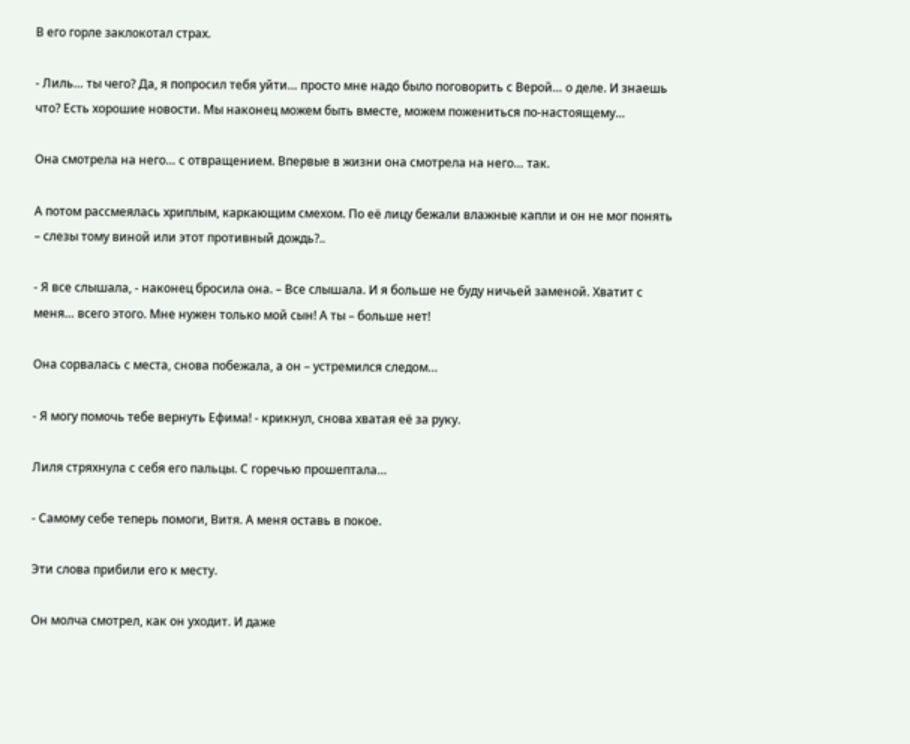В его горле заклокотал страх.

- Лиль… ты чего? Да, я попросил тебя уйти… просто мне надо было поговорить с Верой… о деле. И знаешь что? Есть хорошие новости. Мы наконец можем быть вместе, можем пожениться по-настоящему…

Она смотрела на него… с отвращением. Впервые в жизни она смотрела на него… так.

А потом рассмеялась хриплым, каркающим смехом. По её лицу бежали влажные капли и он не мог понять – слезы тому виной или этот противный дождь?..

- Я все слышала, - наконец бросила она. – Все слышала. И я больше не буду ничьей заменой. Хватит с меня… всего этого. Мне нужен только мой сын! А ты – больше нет!

Она сорвалась с места, снова побежала, а он – устремился следом…

- Я могу помочь тебе вернуть Ефима! - крикнул, снова хватая её за руку.

Лиля стряхнула с себя его пальцы. С горечью прошептала…

- Самому себе теперь помоги, Витя. А меня оставь в покое.

Эти слова прибили его к месту.

Он молча смотрел, как он уходит. И даже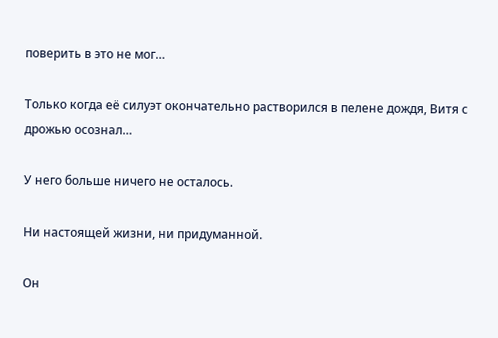поверить в это не мог…

Только когда её силуэт окончательно растворился в пелене дождя, Витя с дрожью осознал…

У него больше ничего не осталось.

Ни настоящей жизни, ни придуманной.

Он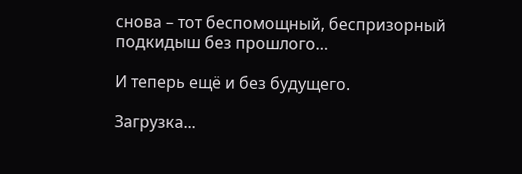снова – тот беспомощный, беспризорный подкидыш без прошлого…

И теперь ещё и без будущего.

Загрузка...